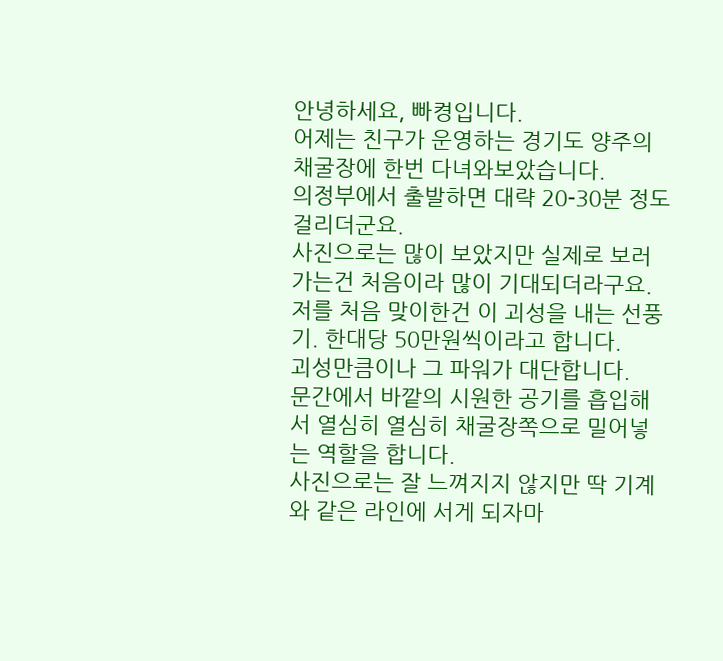안녕하세요, 빠켱입니다.
어제는 친구가 운영하는 경기도 양주의 채굴장에 한번 다녀와보았습니다.
의정부에서 출발하면 대략 20-30분 정도 걸리더군요.
사진으로는 많이 보았지만 실제로 보러가는건 처음이라 많이 기대되더라구요.
저를 처음 맞이한건 이 괴성을 내는 선풍기. 한대당 50만원씩이라고 합니다.
괴성만큼이나 그 파워가 대단합니다.
문간에서 바깥의 시원한 공기를 흡입해서 열심히 열심히 채굴장쪽으로 밀어넣는 역할을 합니다.
사진으로는 잘 느껴지지 않지만 딱 기계와 같은 라인에 서게 되자마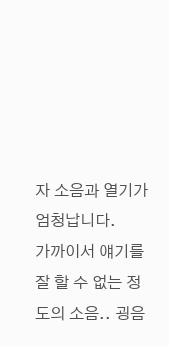자 소음과 열기가 엄청납니다.
가까이서 얘기를 잘 할 수 없는 정도의 소음.. 굉음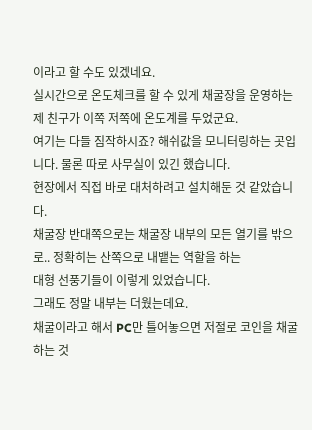이라고 할 수도 있겠네요.
실시간으로 온도체크를 할 수 있게 채굴장을 운영하는 제 친구가 이쪽 저쪽에 온도계를 두었군요.
여기는 다들 짐작하시죠? 해쉬값을 모니터링하는 곳입니다. 물론 따로 사무실이 있긴 했습니다.
현장에서 직접 바로 대처하려고 설치해둔 것 같았습니다.
채굴장 반대쪽으로는 채굴장 내부의 모든 열기를 밖으로.. 정확히는 산쪽으로 내뱉는 역할을 하는
대형 선풍기들이 이렇게 있었습니다.
그래도 정말 내부는 더웠는데요.
채굴이라고 해서 PC만 틀어놓으면 저절로 코인을 채굴하는 것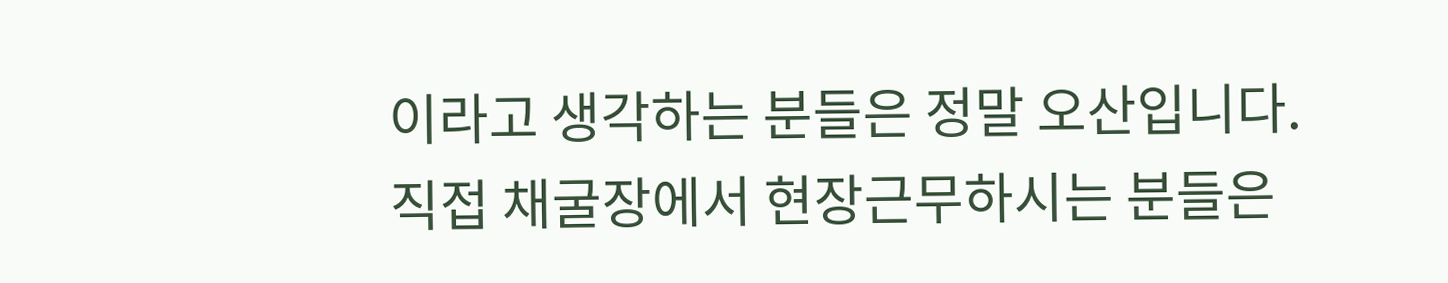이라고 생각하는 분들은 정말 오산입니다.
직접 채굴장에서 현장근무하시는 분들은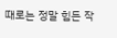때로는 정말 힘든 작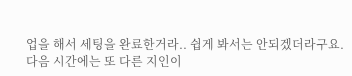업을 해서 세팅을 완료한거라.. 쉽게 봐서는 안되겠더라구요.
다음 시간에는 또 다른 지인이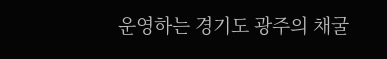운영하는 경기도 광주의 채굴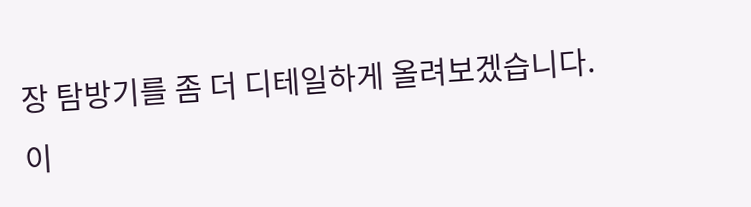장 탐방기를 좀 더 디테일하게 올려보겠습니다.
이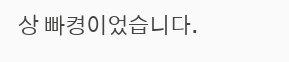상 빠켱이었습니다.